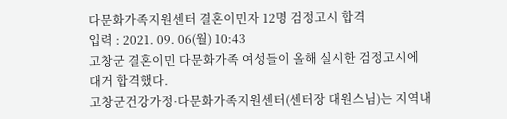다문화가족지원센터 결혼이민자 12명 검정고시 합격
입력 : 2021. 09. 06(월) 10:43
고창군 결혼이민 다문화가족 여성들이 올해 실시한 검정고시에 대거 합격했다.
고창군건강가정·다문화가족지원센터(센터장 대원스님)는 지역내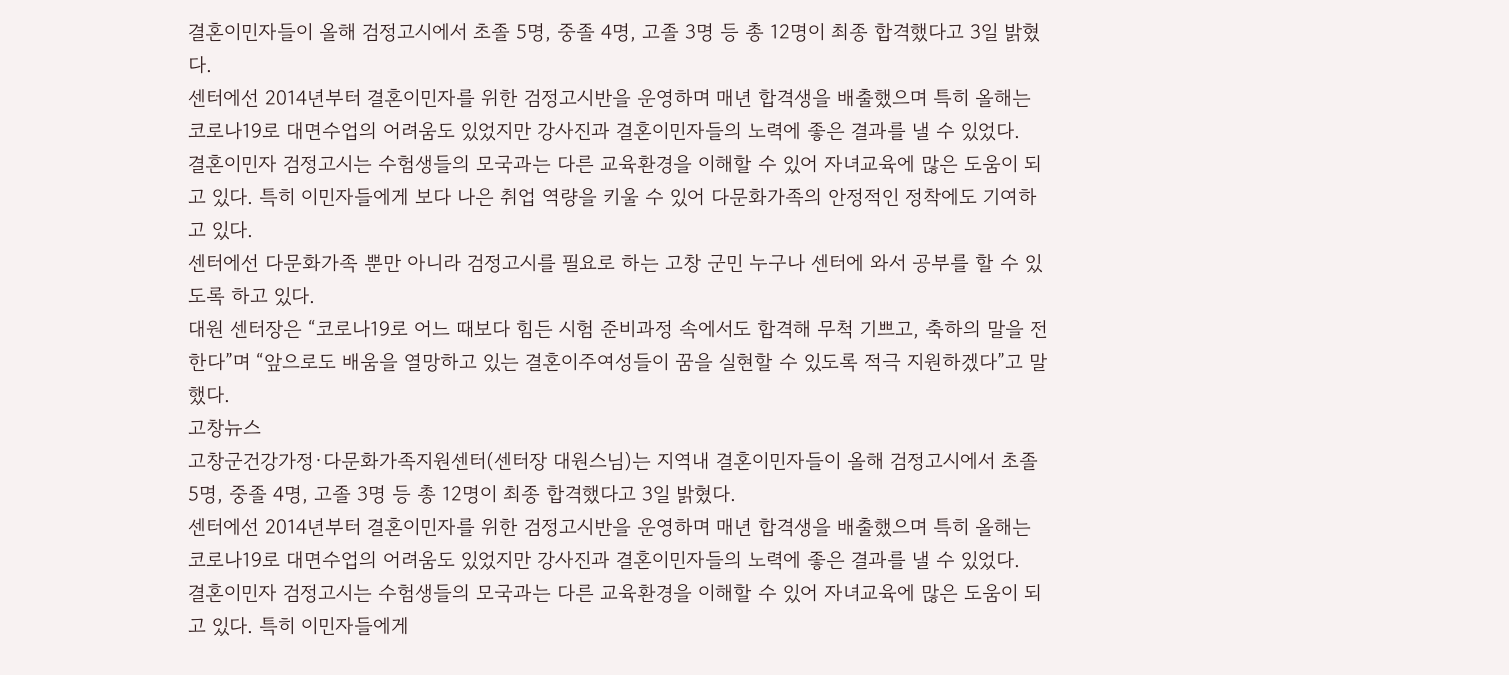결혼이민자들이 올해 검정고시에서 초졸 5명, 중졸 4명, 고졸 3명 등 총 12명이 최종 합격했다고 3일 밝혔다.
센터에선 2014년부터 결혼이민자를 위한 검정고시반을 운영하며 매년 합격생을 배출했으며 특히 올해는 코로나19로 대면수업의 어려움도 있었지만 강사진과 결혼이민자들의 노력에 좋은 결과를 낼 수 있었다.
결혼이민자 검정고시는 수험생들의 모국과는 다른 교육환경을 이해할 수 있어 자녀교육에 많은 도움이 되고 있다. 특히 이민자들에게 보다 나은 취업 역량을 키울 수 있어 다문화가족의 안정적인 정착에도 기여하고 있다.
센터에선 다문화가족 뿐만 아니라 검정고시를 필요로 하는 고창 군민 누구나 센터에 와서 공부를 할 수 있도록 하고 있다.
대원 센터장은 “코로나19로 어느 때보다 힘든 시험 준비과정 속에서도 합격해 무척 기쁘고, 축하의 말을 전한다”며 “앞으로도 배움을 열망하고 있는 결혼이주여성들이 꿈을 실현할 수 있도록 적극 지원하겠다”고 말했다.
고창뉴스
고창군건강가정·다문화가족지원센터(센터장 대원스님)는 지역내 결혼이민자들이 올해 검정고시에서 초졸 5명, 중졸 4명, 고졸 3명 등 총 12명이 최종 합격했다고 3일 밝혔다.
센터에선 2014년부터 결혼이민자를 위한 검정고시반을 운영하며 매년 합격생을 배출했으며 특히 올해는 코로나19로 대면수업의 어려움도 있었지만 강사진과 결혼이민자들의 노력에 좋은 결과를 낼 수 있었다.
결혼이민자 검정고시는 수험생들의 모국과는 다른 교육환경을 이해할 수 있어 자녀교육에 많은 도움이 되고 있다. 특히 이민자들에게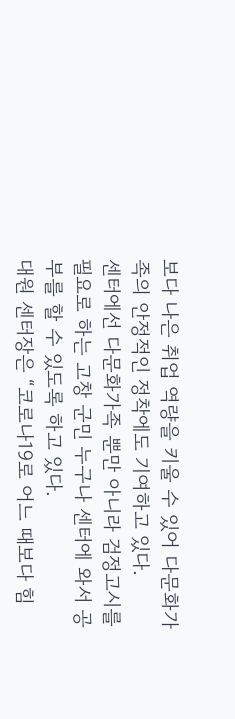보다 나은 취업 역량을 키울 수 있어 다문화가족의 안정적인 정착에도 기여하고 있다.
센터에선 다문화가족 뿐만 아니라 검정고시를 필요로 하는 고창 군민 누구나 센터에 와서 공부를 할 수 있도록 하고 있다.
대원 센터장은 “코로나19로 어느 때보다 힘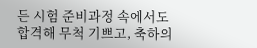든 시험 준비과정 속에서도 합격해 무척 기쁘고, 축하의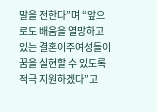말을 전한다”며 “앞으로도 배움을 열망하고 있는 결혼이주여성들이 꿈을 실현할 수 있도록 적극 지원하겠다”고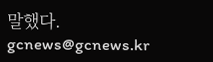말했다.
gcnews@gcnews.kr